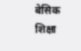बेसिक शिक्षा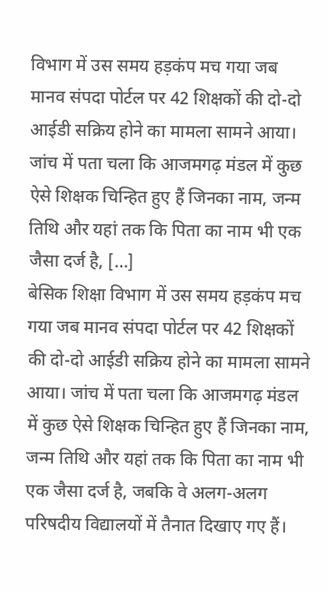विभाग में उस समय हड़कंप मच गया जब मानव संपदा पोर्टल पर 42 शिक्षकों की दो-दो आईडी सक्रिय होने का मामला सामने आया। जांच में पता चला कि आजमगढ़ मंडल में कुछ ऐसे शिक्षक चिन्हित हुए हैं जिनका नाम, जन्म तिथि और यहां तक कि पिता का नाम भी एक जैसा दर्ज है, […]
बेसिक शिक्षा विभाग में उस समय हड़कंप मच गया जब मानव संपदा पोर्टल पर 42 शिक्षकों की दो-दो आईडी सक्रिय होने का मामला सामने आया। जांच में पता चला कि आजमगढ़ मंडल में कुछ ऐसे शिक्षक चिन्हित हुए हैं जिनका नाम, जन्म तिथि और यहां तक कि पिता का नाम भी एक जैसा दर्ज है, जबकि वे अलग-अलग परिषदीय विद्यालयों में तैनात दिखाए गए हैं।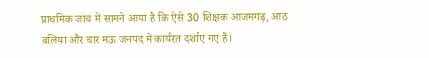प्राथमिक जांच में सामने आया है कि ऐसे 30 शिक्षक आजमगढ़, आठ बलिया और चार मऊ जनपद में कार्यरत दर्शाए गए हैं।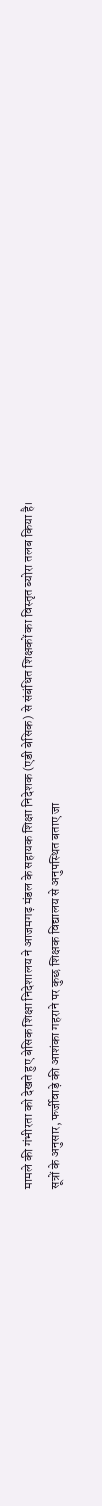मामले की गंभीरता को देखते हुए बेसिक शिक्षा निदेशालय ने आजमगढ़ मंडल के सहायक शिक्षा निदेशक (एडी बेसिक) से संबंधित शिक्षकों का विस्तृत ब्योरा तलब किया है।
सूत्रों के अनुसार, फर्जीवाड़े की आशंका गहराने पर कुछ शिक्षक विद्यालय से अनुपस्थित बताए जा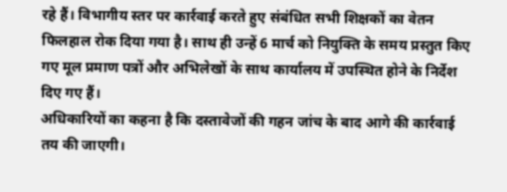रहे हैं। विभागीय स्तर पर कार्रवाई करते हुए संबंधित सभी शिक्षकों का वेतन फिलहाल रोक दिया गया है। साथ ही उन्हें 6 मार्च को नियुक्ति के समय प्रस्तुत किए गए मूल प्रमाण पत्रों और अभिलेखों के साथ कार्यालय में उपस्थित होने के निर्देश दिए गए हैं।
अधिकारियों का कहना है कि दस्तावेजों की गहन जांच के बाद आगे की कार्रवाई तय की जाएगी।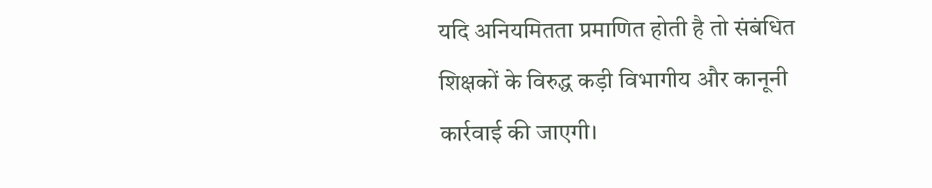यदि अनियमितता प्रमाणित होती है तो संबंधित शिक्षकों के विरुद्ध कड़ी विभागीय और कानूनी कार्रवाई की जाएगी।